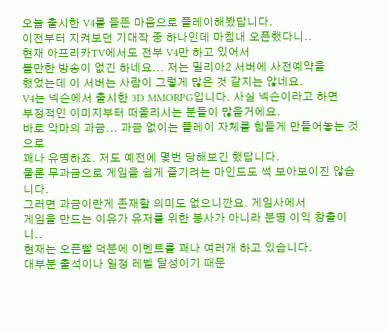오늘 출시한 V4를 들뜬 마음으로 플레이해봤답니다.
이전부터 지켜보던 기대작 중 하나인데 마침내 오픈했다니..
현재 아프리카TV에서도 전부 V4만 하고 있어서
볼만한 방송이 없긴 하네요... 저는 밀리아2 서버에 사전예약을
했었는데 이 서버는 사람이 그렇게 많은 것 같지는 않네요.
V4는 넥슨에서 출시한 3D MMORPG입니다. 사실 넥슨이라고 하면
부정적인 이미지부터 떠올리시는 분들이 많을거에요.
바로 악마의 과금... 과금 없이는 플레이 자체를 힘들게 만들어놓는 것으로
꽤나 유명하죠. 저도 예전에 몇번 당해보긴 했답니다.
물론 무과금으로 게임을 쉽게 즐기려는 마인드도 썩 보아보이진 않습니다.
그러면 과금이란게 존재할 의미도 없으니깐요. 게임사에서
게임을 만드는 이유가 유저를 위한 봉사가 아니라 분명 이익 창출이니..
현재는 오픈빨 덕분에 이벤트를 꽤나 여러개 하고 있습니다.
대부분 출석이나 일정 레벨 달성이기 때문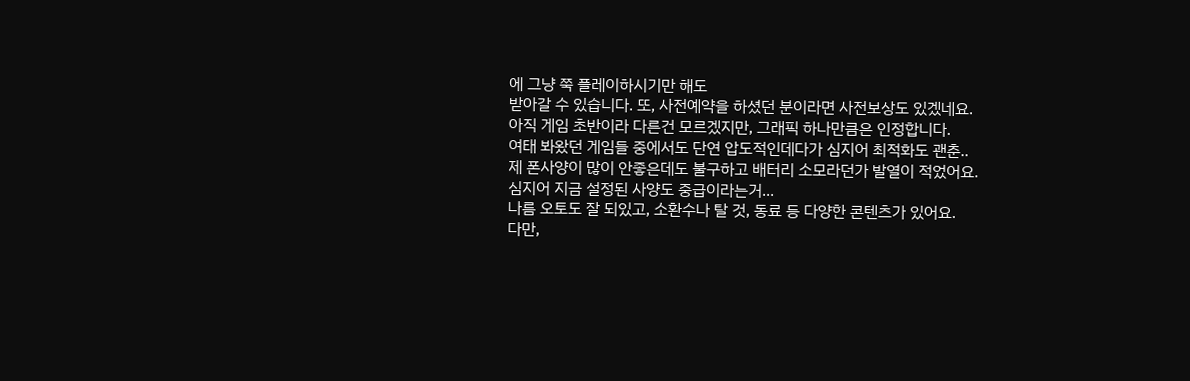에 그냥 쭉 플레이하시기만 해도
받아갈 수 있습니다. 또, 사전예약을 하셨던 분이라면 사전보상도 있겠네요.
아직 게임 초반이라 다른건 모르겠지만, 그래픽 하나만큼은 인정합니다.
여태 봐왔던 게임들 중에서도 단연 압도적인데다가 심지어 최적화도 괜춘..
제 폰사양이 많이 안좋은데도 불구하고 배터리 소모라던가 발열이 적었어요.
심지어 지금 설정된 사양도 중급이라는거...
나름 오토도 잘 되있고, 소환수나 탈 것, 동료 등 다양한 콘텐츠가 있어요.
다만,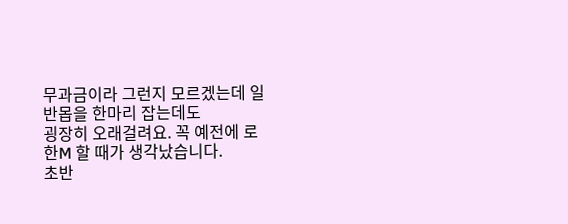무과금이라 그런지 모르겠는데 일반몹을 한마리 잡는데도
굉장히 오래걸려요. 꼭 예전에 로한M 할 때가 생각났습니다.
초반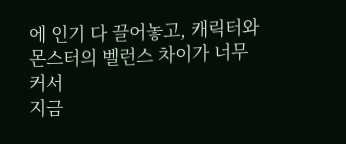에 인기 다 끌어놓고, 캐릭터와 몬스터의 벨런스 차이가 너무 커서
지금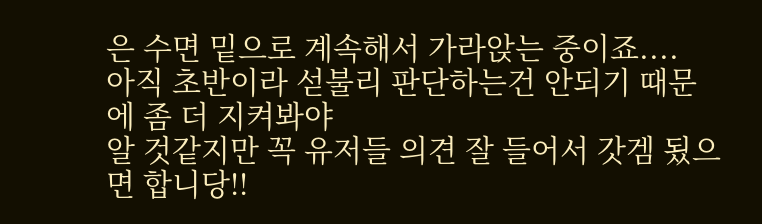은 수면 밑으로 계속해서 가라앉는 중이죠....
아직 초반이라 섣불리 판단하는건 안되기 때문에 좀 더 지켜봐야
알 것같지만 꼭 유저들 의견 잘 들어서 갓겜 됬으면 합니당!!